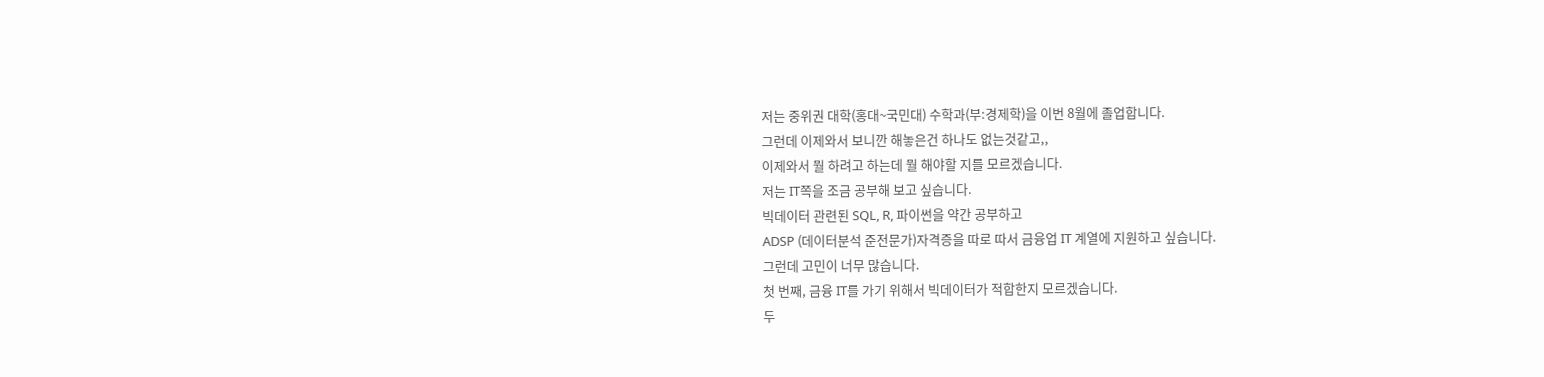저는 중위권 대학(홍대~국민대) 수학과(부:경제학)을 이번 8월에 졸업합니다.
그런데 이제와서 보니깐 해놓은건 하나도 없는것같고,,
이제와서 뭘 하려고 하는데 뭘 해야할 지를 모르겠습니다.
저는 IT쪽을 조금 공부해 보고 싶습니다.
빅데이터 관련된 SQL, R, 파이썬을 약간 공부하고
ADSP (데이터분석 준전문가)자격증을 따로 따서 금융업 IT 계열에 지원하고 싶습니다.
그런데 고민이 너무 많습니다.
첫 번째, 금융 IT를 가기 위해서 빅데이터가 적합한지 모르겠습니다.
두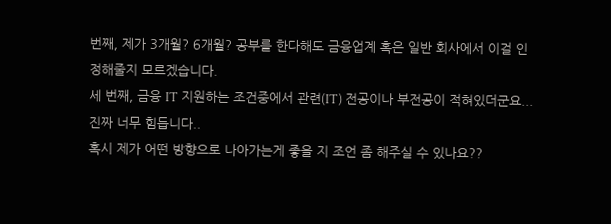번째, 제가 3개월? 6개월? 공부를 한다해도 금융업계 혹은 일반 회사에서 이걸 인정해줄지 모르겠습니다.
세 번째, 금융 IT 지원하는 조건중에서 관련(IT) 전공이나 부전공이 적혀있더군요... 진짜 너무 힘듭니다..
혹시 제가 어떤 방향으로 나아가는게 좋을 지 조언 좀 해주실 수 있나요??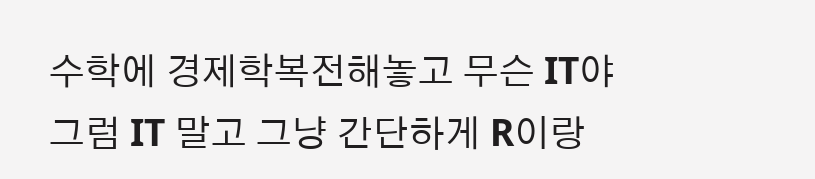수학에 경제학복전해놓고 무슨 IT야
그럼 IT 말고 그냥 간단하게 R이랑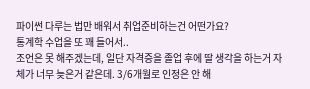파이썬 다루는 법만 배워서 취업준비하는건 어떤가요?
통계학 수업을 또 꽤 들어서..
조언은 못 해주겠는데, 일단 자격증을 졸업 후에 딸 생각을 하는거 자체가 너무 늦은거 같은데. 3/6개월로 인정은 안 해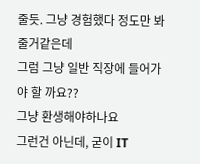줄듯. 그냥 경험했다 정도만 봐줄거같은데
그럼 그냥 일반 직장에 들어가야 할 까요??
그냥 환생해야하나요
그런건 아닌데, 굳이 IT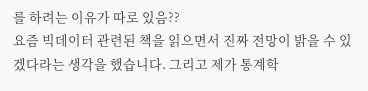를 하려는 이유가 따로 있음??
요즘 빅데이터 관련된 책을 읽으면서 진짜 전망이 밝을 수 있겠다라는 생각을 했습니다. 그리고 제가 통계학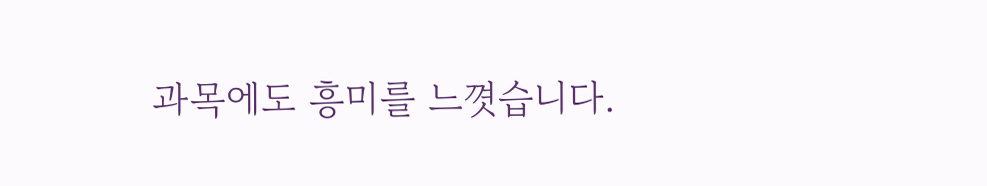과목에도 흥미를 느꼇습니다.